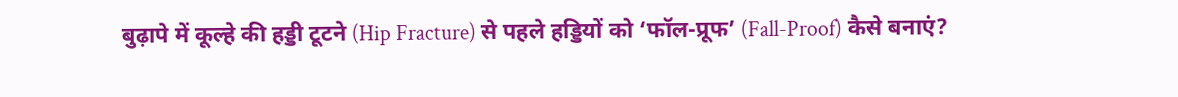बुढ़ापे में कूल्हे की हड्डी टूटने (Hip Fracture) से पहले हड्डियों को ‘फॉल-प्रूफ’ (Fall-Proof) कैसे बनाएं?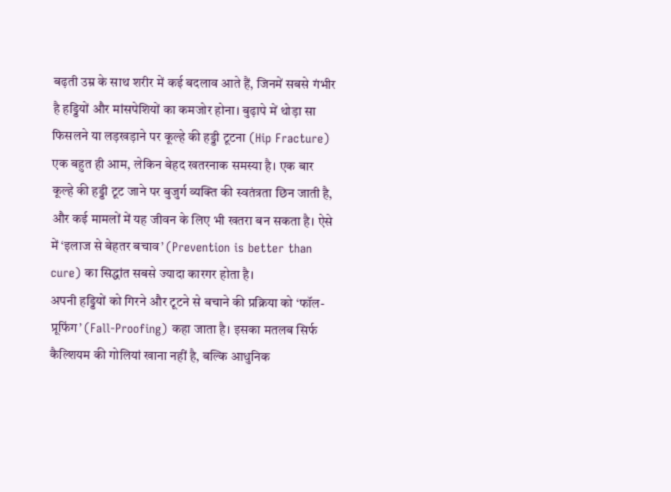बढ़ती उम्र के साथ शरीर में कई बदलाव आते हैं, जिनमें सबसे गंभीर है हड्डियों और मांसपेशियों का कमजोर होना। बुढ़ापे में थोड़ा सा फिसलने या लड़खड़ाने पर कूल्हे की हड्डी टूटना (Hip Fracture) एक बहुत ही आम, लेकिन बेहद खतरनाक समस्या है। एक बार कूल्हे की हड्डी टूट जाने पर बुजुर्ग व्यक्ति की स्वतंत्रता छिन जाती है, और कई मामलों में यह जीवन के लिए भी खतरा बन सकता है। ऐसे में ‘इलाज से बेहतर बचाव’ (Prevention is better than cure) का सिद्धांत सबसे ज्यादा कारगर होता है।
अपनी हड्डियों को गिरने और टूटने से बचाने की प्रक्रिया को ‘फॉल-प्रूफिंग’ (Fall-Proofing) कहा जाता है। इसका मतलब सिर्फ कैल्शियम की गोलियां खाना नहीं है, बल्कि आधुनिक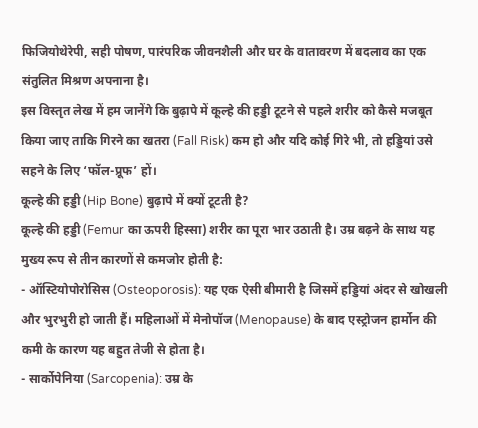फिजियोथेरेपी, सही पोषण, पारंपरिक जीवनशैली और घर के वातावरण में बदलाव का एक संतुलित मिश्रण अपनाना है।
इस विस्तृत लेख में हम जानेंगे कि बुढ़ापे में कूल्हे की हड्डी टूटने से पहले शरीर को कैसे मजबूत किया जाए ताकि गिरने का खतरा (Fall Risk) कम हो और यदि कोई गिरे भी, तो हड्डियां उसे सहने के लिए ‘फॉल-प्रूफ’ हों।
कूल्हे की हड्डी (Hip Bone) बुढ़ापे में क्यों टूटती है?
कूल्हे की हड्डी (Femur का ऊपरी हिस्सा) शरीर का पूरा भार उठाती है। उम्र बढ़ने के साथ यह मुख्य रूप से तीन कारणों से कमजोर होती है:
- ऑस्टियोपोरोसिस (Osteoporosis): यह एक ऐसी बीमारी है जिसमें हड्डियां अंदर से खोखली और भुरभुरी हो जाती हैं। महिलाओं में मेनोपॉज (Menopause) के बाद एस्ट्रोजन हार्मोन की कमी के कारण यह बहुत तेजी से होता है।
- सार्कोपेनिया (Sarcopenia): उम्र के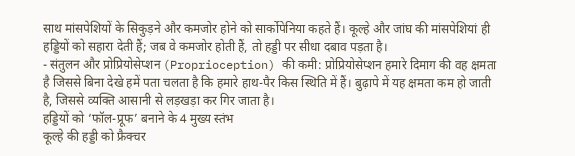साथ मांसपेशियों के सिकुड़ने और कमजोर होने को सार्कोपेनिया कहते हैं। कूल्हे और जांघ की मांसपेशियां ही हड्डियों को सहारा देती हैं; जब वे कमजोर होती हैं, तो हड्डी पर सीधा दबाव पड़ता है।
- संतुलन और प्रोप्रियोसेप्शन (Proprioception) की कमी: प्रोप्रियोसेप्शन हमारे दिमाग की वह क्षमता है जिससे बिना देखे हमें पता चलता है कि हमारे हाथ-पैर किस स्थिति में हैं। बुढ़ापे में यह क्षमता कम हो जाती है, जिससे व्यक्ति आसानी से लड़खड़ा कर गिर जाता है।
हड्डियों को ‘फॉल-प्रूफ’ बनाने के 4 मुख्य स्तंभ
कूल्हे की हड्डी को फ्रैक्चर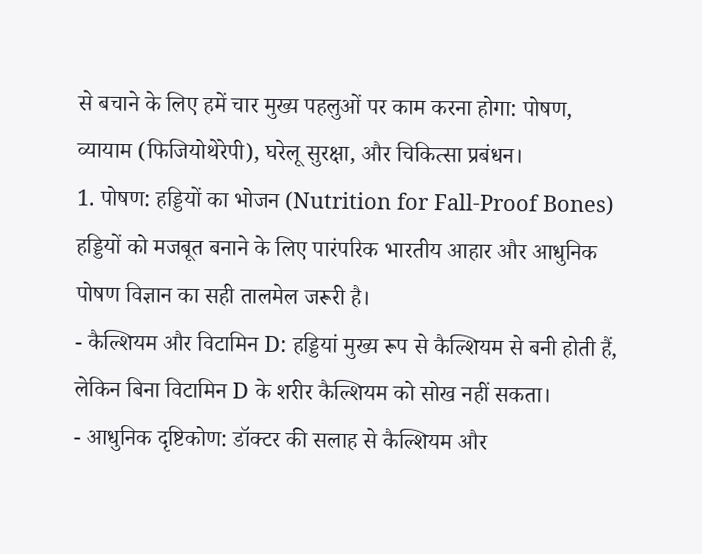से बचाने के लिए हमें चार मुख्य पहलुओं पर काम करना होगा: पोषण, व्यायाम (फिजियोथेरेपी), घरेलू सुरक्षा, और चिकित्सा प्रबंधन।
1. पोषण: हड्डियों का भोजन (Nutrition for Fall-Proof Bones)
हड्डियों को मजबूत बनाने के लिए पारंपरिक भारतीय आहार और आधुनिक पोषण विज्ञान का सही तालमेल जरूरी है।
- कैल्शियम और विटामिन D: हड्डियां मुख्य रूप से कैल्शियम से बनी होती हैं, लेकिन बिना विटामिन D के शरीर कैल्शियम को सोख नहीं सकता।
- आधुनिक दृष्टिकोण: डॉक्टर की सलाह से कैल्शियम और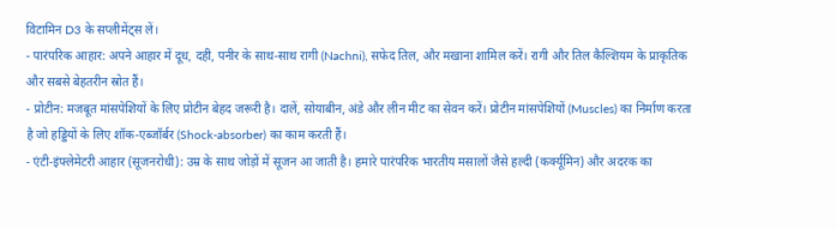विटामिन D3 के सप्लीमेंट्स लें।
- पारंपरिक आहार: अपने आहार में दूध, दही, पनीर के साथ-साथ रागी (Nachni), सफेद तिल, और मखाना शामिल करें। रागी और तिल कैल्शियम के प्राकृतिक और सबसे बेहतरीन स्रोत हैं।
- प्रोटीन: मजबूत मांसपेशियों के लिए प्रोटीन बेहद जरूरी है। दालें, सोयाबीन, अंडे और लीन मीट का सेवन करें। प्रोटीन मांसपेशियों (Muscles) का निर्माण करता है जो हड्डियों के लिए शॉक-एब्जॉर्बर (Shock-absorber) का काम करती हैं।
- एंटी-इंफ्लेमेटरी आहार (सूजनरोधी): उम्र के साथ जोड़ों में सूजन आ जाती है। हमारे पारंपरिक भारतीय मसालों जैसे हल्दी (कर्क्यूमिन) और अदरक का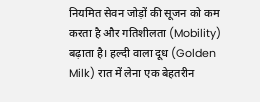नियमित सेवन जोड़ों की सूजन को कम करता है और गतिशीलता (Mobility) बढ़ाता है। हल्दी वाला दूध (Golden Milk) रात में लेना एक बेहतरीन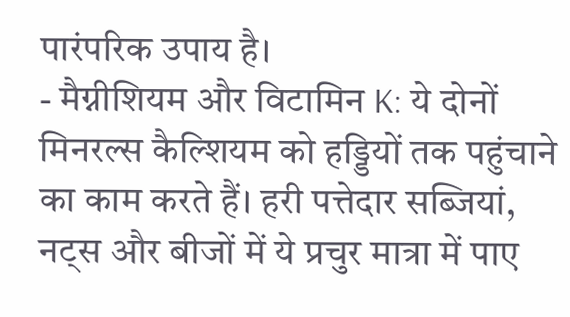पारंपरिक उपाय है।
- मैग्नीशियम और विटामिन K: ये दोनों मिनरल्स कैल्शियम को हड्डियों तक पहुंचाने का काम करते हैं। हरी पत्तेदार सब्जियां, नट्स और बीजों में ये प्रचुर मात्रा में पाए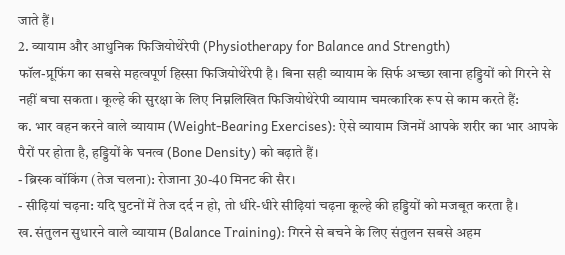जाते हैं।
2. व्यायाम और आधुनिक फिजियोथेरेपी (Physiotherapy for Balance and Strength)
फॉल-प्रूफिंग का सबसे महत्वपूर्ण हिस्सा फिजियोथेरेपी है। बिना सही व्यायाम के सिर्फ अच्छा खाना हड्डियों को गिरने से नहीं बचा सकता। कूल्हे की सुरक्षा के लिए निम्नलिखित फिजियोथेरेपी व्यायाम चमत्कारिक रूप से काम करते हैं:
क. भार वहन करने वाले व्यायाम (Weight-Bearing Exercises): ऐसे व्यायाम जिनमें आपके शरीर का भार आपके पैरों पर होता है, हड्डियों के घनत्व (Bone Density) को बढ़ाते हैं।
- ब्रिस्क वॉकिंग (तेज चलना): रोजाना 30-40 मिनट की सैर।
- सीढ़ियां चढ़ना: यदि घुटनों में तेज दर्द न हो, तो धीरे-धीरे सीढ़ियां चढ़ना कूल्हे की हड्डियों को मजबूत करता है।
ख. संतुलन सुधारने वाले व्यायाम (Balance Training): गिरने से बचने के लिए संतुलन सबसे अहम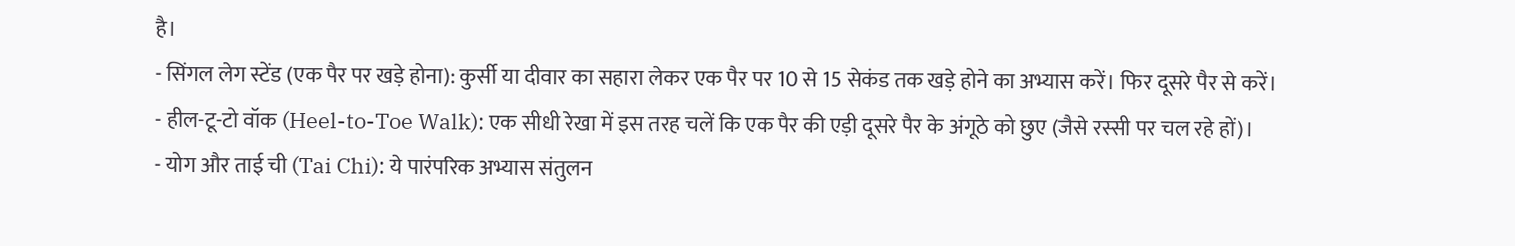है।
- सिंगल लेग स्टेंड (एक पैर पर खड़े होना): कुर्सी या दीवार का सहारा लेकर एक पैर पर 10 से 15 सेकंड तक खड़े होने का अभ्यास करें। फिर दूसरे पैर से करें।
- हील-टू-टो वॉक (Heel-to-Toe Walk): एक सीधी रेखा में इस तरह चलें कि एक पैर की एड़ी दूसरे पैर के अंगूठे को छुए (जैसे रस्सी पर चल रहे हों)।
- योग और ताई ची (Tai Chi): ये पारंपरिक अभ्यास संतुलन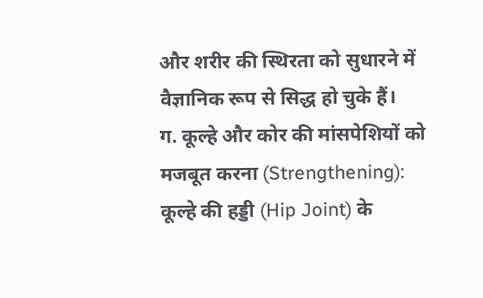और शरीर की स्थिरता को सुधारने में वैज्ञानिक रूप से सिद्ध हो चुके हैं।
ग. कूल्हे और कोर की मांसपेशियों को मजबूत करना (Strengthening): कूल्हे की हड्डी (Hip Joint) के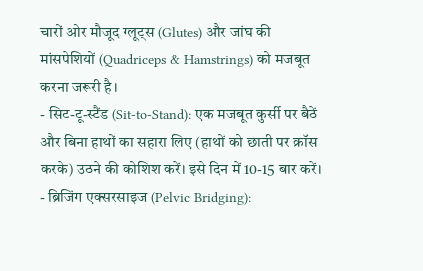चारों ओर मौजूद ग्लूट्स (Glutes) और जांघ की मांसपेशियों (Quadriceps & Hamstrings) को मजबूत करना जरूरी है।
- सिट-टू-स्टैंड (Sit-to-Stand): एक मजबूत कुर्सी पर बैठें और बिना हाथों का सहारा लिए (हाथों को छाती पर क्रॉस करके) उठने की कोशिश करें। इसे दिन में 10-15 बार करें।
- ब्रिजिंग एक्सरसाइज (Pelvic Bridging):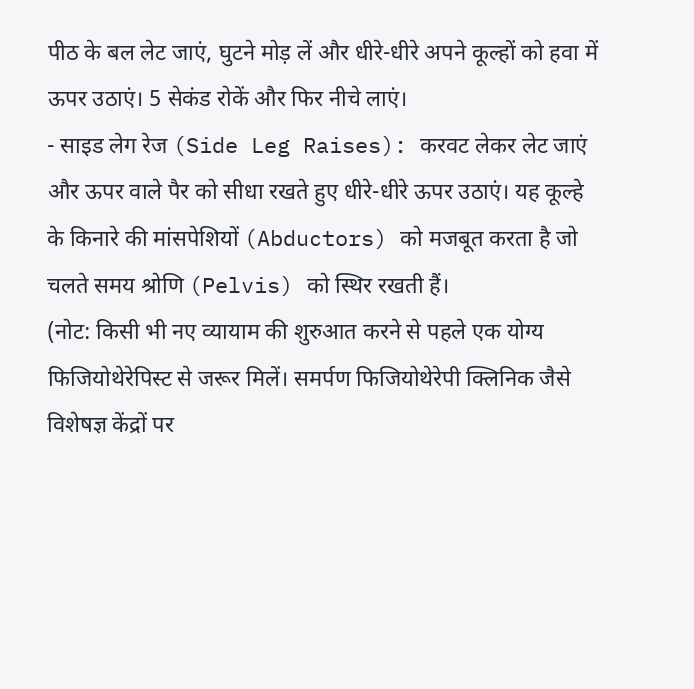पीठ के बल लेट जाएं, घुटने मोड़ लें और धीरे-धीरे अपने कूल्हों को हवा में ऊपर उठाएं। 5 सेकंड रोकें और फिर नीचे लाएं।
- साइड लेग रेज (Side Leg Raises): करवट लेकर लेट जाएं और ऊपर वाले पैर को सीधा रखते हुए धीरे-धीरे ऊपर उठाएं। यह कूल्हे के किनारे की मांसपेशियों (Abductors) को मजबूत करता है जो चलते समय श्रोणि (Pelvis) को स्थिर रखती हैं।
(नोट: किसी भी नए व्यायाम की शुरुआत करने से पहले एक योग्य फिजियोथेरेपिस्ट से जरूर मिलें। समर्पण फिजियोथेरेपी क्लिनिक जैसे विशेषज्ञ केंद्रों पर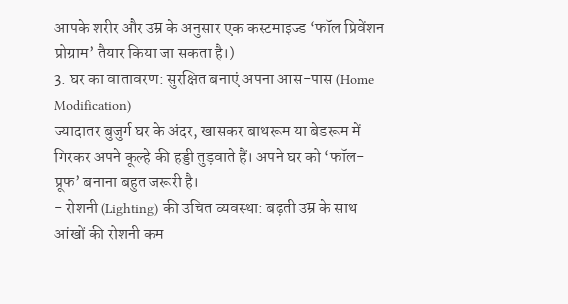आपके शरीर और उम्र के अनुसार एक कस्टमाइज्ड ‘फॉल प्रिवेंशन प्रोग्राम’ तैयार किया जा सकता है।)
3. घर का वातावरण: सुरक्षित बनाएं अपना आस-पास (Home Modification)
ज्यादातर बुजुर्ग घर के अंदर, खासकर बाथरूम या बेडरूम में गिरकर अपने कूल्हे की हड्डी तुड़वाते हैं। अपने घर को ‘फॉल-प्रूफ’ बनाना बहुत जरूरी है।
- रोशनी (Lighting) की उचित व्यवस्था: बढ़ती उम्र के साथ आंखों की रोशनी कम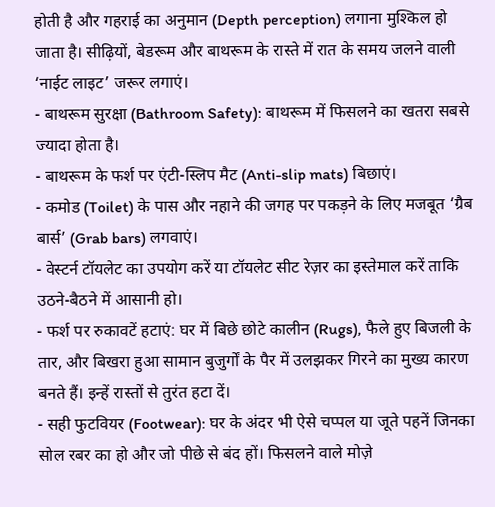होती है और गहराई का अनुमान (Depth perception) लगाना मुश्किल हो जाता है। सीढ़ियों, बेडरूम और बाथरूम के रास्ते में रात के समय जलने वाली ‘नाईट लाइट’ जरूर लगाएं।
- बाथरूम सुरक्षा (Bathroom Safety): बाथरूम में फिसलने का खतरा सबसे ज्यादा होता है।
- बाथरूम के फर्श पर एंटी-स्लिप मैट (Anti-slip mats) बिछाएं।
- कमोड (Toilet) के पास और नहाने की जगह पर पकड़ने के लिए मजबूत ‘ग्रैब बार्स’ (Grab bars) लगवाएं।
- वेस्टर्न टॉयलेट का उपयोग करें या टॉयलेट सीट रेज़र का इस्तेमाल करें ताकि उठने-बैठने में आसानी हो।
- फर्श पर रुकावटें हटाएं: घर में बिछे छोटे कालीन (Rugs), फैले हुए बिजली के तार, और बिखरा हुआ सामान बुजुर्गों के पैर में उलझकर गिरने का मुख्य कारण बनते हैं। इन्हें रास्तों से तुरंत हटा दें।
- सही फुटवियर (Footwear): घर के अंदर भी ऐसे चप्पल या जूते पहनें जिनका सोल रबर का हो और जो पीछे से बंद हों। फिसलने वाले मोज़े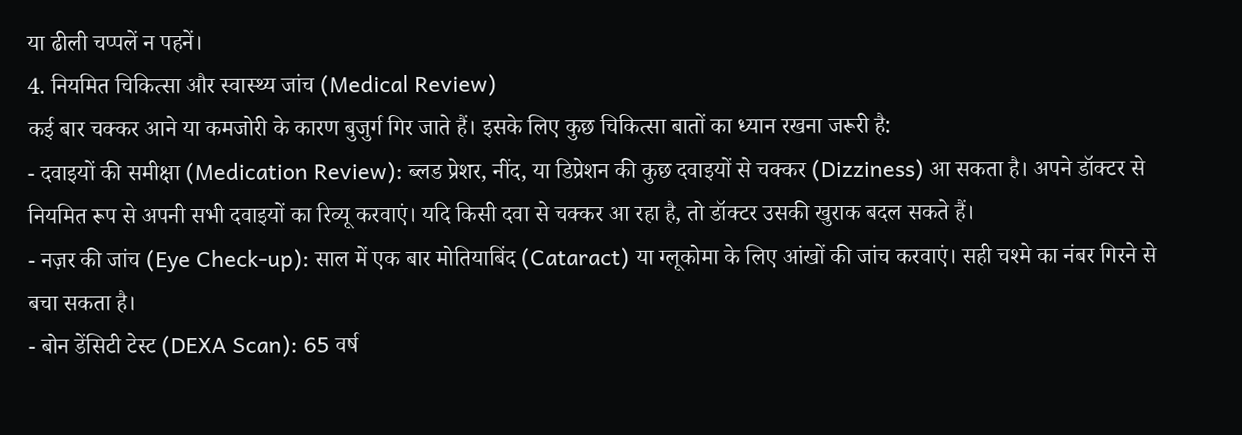या ढीली चप्पलें न पहनें।
4. नियमित चिकित्सा और स्वास्थ्य जांच (Medical Review)
कई बार चक्कर आने या कमजोरी के कारण बुजुर्ग गिर जाते हैं। इसके लिए कुछ चिकित्सा बातों का ध्यान रखना जरूरी है:
- दवाइयों की समीक्षा (Medication Review): ब्लड प्रेशर, नींद, या डिप्रेशन की कुछ दवाइयों से चक्कर (Dizziness) आ सकता है। अपने डॉक्टर से नियमित रूप से अपनी सभी दवाइयों का रिव्यू करवाएं। यदि किसी दवा से चक्कर आ रहा है, तो डॉक्टर उसकी खुराक बदल सकते हैं।
- नज़र की जांच (Eye Check-up): साल में एक बार मोतियाबिंद (Cataract) या ग्लूकोमा के लिए आंखों की जांच करवाएं। सही चश्मे का नंबर गिरने से बचा सकता है।
- बोन डेंसिटी टेस्ट (DEXA Scan): 65 वर्ष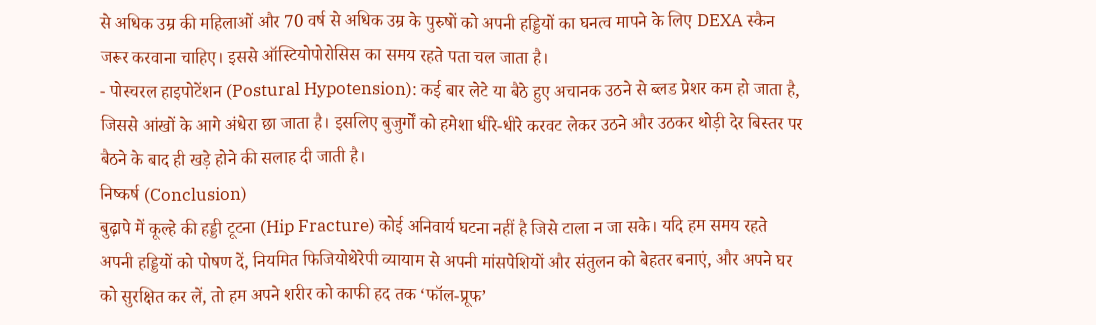से अधिक उम्र की महिलाओं और 70 वर्ष से अधिक उम्र के पुरुषों को अपनी हड्डियों का घनत्व मापने के लिए DEXA स्कैन जरूर करवाना चाहिए। इससे ऑस्टियोपोरोसिस का समय रहते पता चल जाता है।
- पोस्चरल हाइपोटेंशन (Postural Hypotension): कई बार लेटे या बैठे हुए अचानक उठने से ब्लड प्रेशर कम हो जाता है, जिससे आंखों के आगे अंधेरा छा जाता है। इसलिए बुजुर्गों को हमेशा धीरे-धीरे करवट लेकर उठने और उठकर थोड़ी देर बिस्तर पर बैठने के बाद ही खड़े होने की सलाह दी जाती है।
निष्कर्ष (Conclusion)
बुढ़ापे में कूल्हे की हड्डी टूटना (Hip Fracture) कोई अनिवार्य घटना नहीं है जिसे टाला न जा सके। यदि हम समय रहते अपनी हड्डियों को पोषण दें, नियमित फिजियोथेरेपी व्यायाम से अपनी मांसपेशियों और संतुलन को बेहतर बनाएं, और अपने घर को सुरक्षित कर लें, तो हम अपने शरीर को काफी हद तक ‘फॉल-प्रूफ’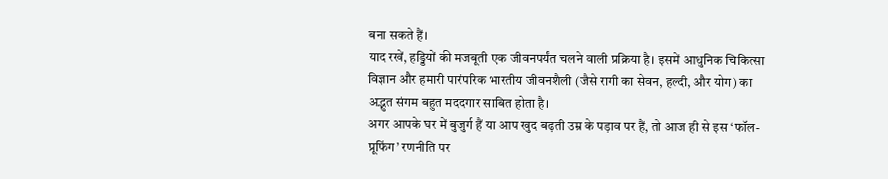बना सकते हैं।
याद रखें, हड्डियों की मजबूती एक जीवनपर्यंत चलने वाली प्रक्रिया है। इसमें आधुनिक चिकित्सा विज्ञान और हमारी पारंपरिक भारतीय जीवनशैली (जैसे रागी का सेवन, हल्दी, और योग) का अद्भुत संगम बहुत मददगार साबित होता है।
अगर आपके घर में बुजुर्ग हैं या आप खुद बढ़ती उम्र के पड़ाव पर हैं, तो आज ही से इस ‘फॉल-प्रूफिंग’ रणनीति पर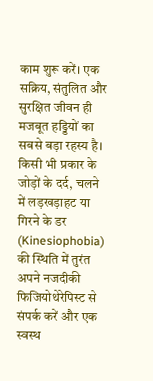काम शुरू करें। एक सक्रिय, संतुलित और सुरक्षित जीवन ही मजबूत हड्डियों का सबसे बड़ा रहस्य है। किसी भी प्रकार के जोड़ों के दर्द, चलने में लड़खड़ाहट या गिरने के डर (Kinesiophobia) की स्थिति में तुरंत अपने नजदीकी फिजियोथेरेपिस्ट से संपर्क करें और एक स्वस्थ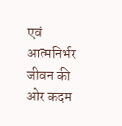एवं आत्मनिर्भर जीवन की ओर कदम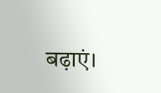बढ़ाएं।